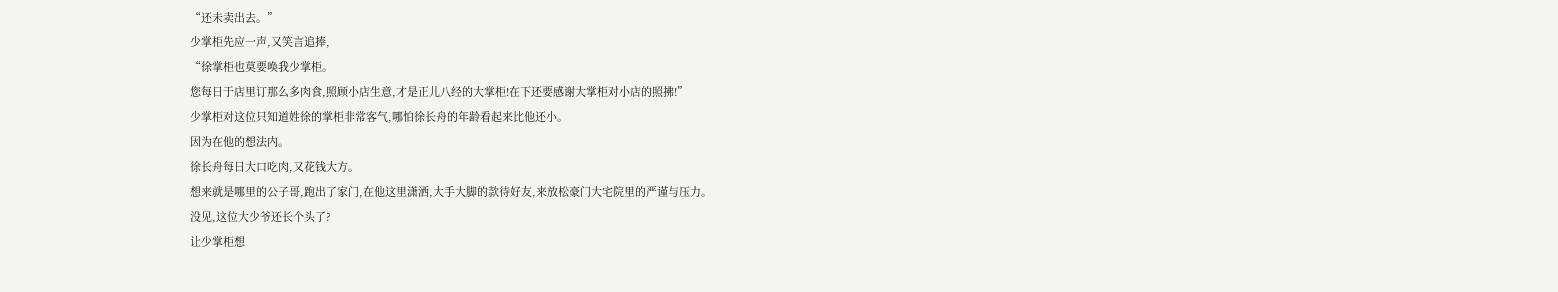“还未卖出去。”
少掌柜先应一声,又笑言追捧,
“徐掌柜也莫要唤我少掌柜。
您每日于店里订那么多肉食,照顾小店生意,才是正儿八经的大掌柜!在下还要感谢大掌柜对小店的照拂!”
少掌柜对这位只知道姓徐的掌柜非常客气,哪怕徐长舟的年龄看起来比他还小。
因为在他的想法内。
徐长舟每日大口吃肉,又花钱大方。
想来就是哪里的公子哥,跑出了家门,在他这里潇洒,大手大脚的款待好友,来放松豪门大宅院里的严谨与压力。
没见,这位大少爷还长个头了?
让少掌柜想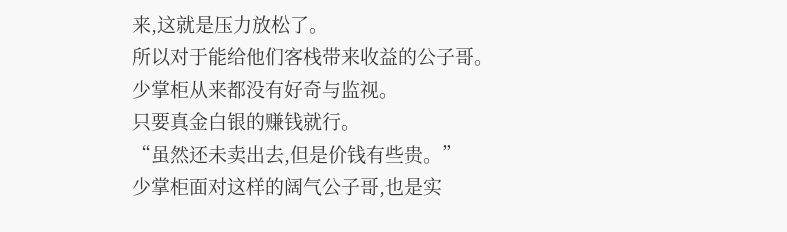来,这就是压力放松了。
所以对于能给他们客栈带来收益的公子哥。
少掌柜从来都没有好奇与监视。
只要真金白银的赚钱就行。
“虽然还未卖出去,但是价钱有些贵。”
少掌柜面对这样的阔气公子哥,也是实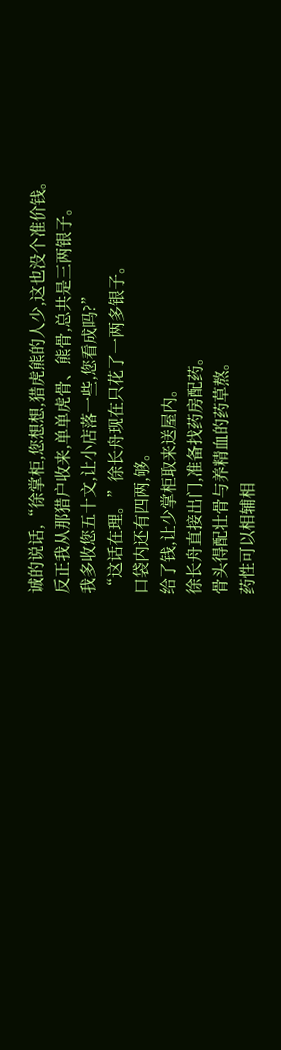诚的说话,“徐掌柜,您想想,猎虎熊的人少,这也没个准价钱。
反正我从那猎户收来,单单虎骨、熊骨,总共是三两银子。
我多收您五十文,让小店落一些,您看成吗?”
“这话在理。”徐长舟现在只花了一两多银子。
口袋内还有四两,够。
给了钱,让少掌柜取来送屋内。
徐长舟直接出门,准备找药房配药。
骨头得配壮骨与养精血的药草熬。
药性可以相辅相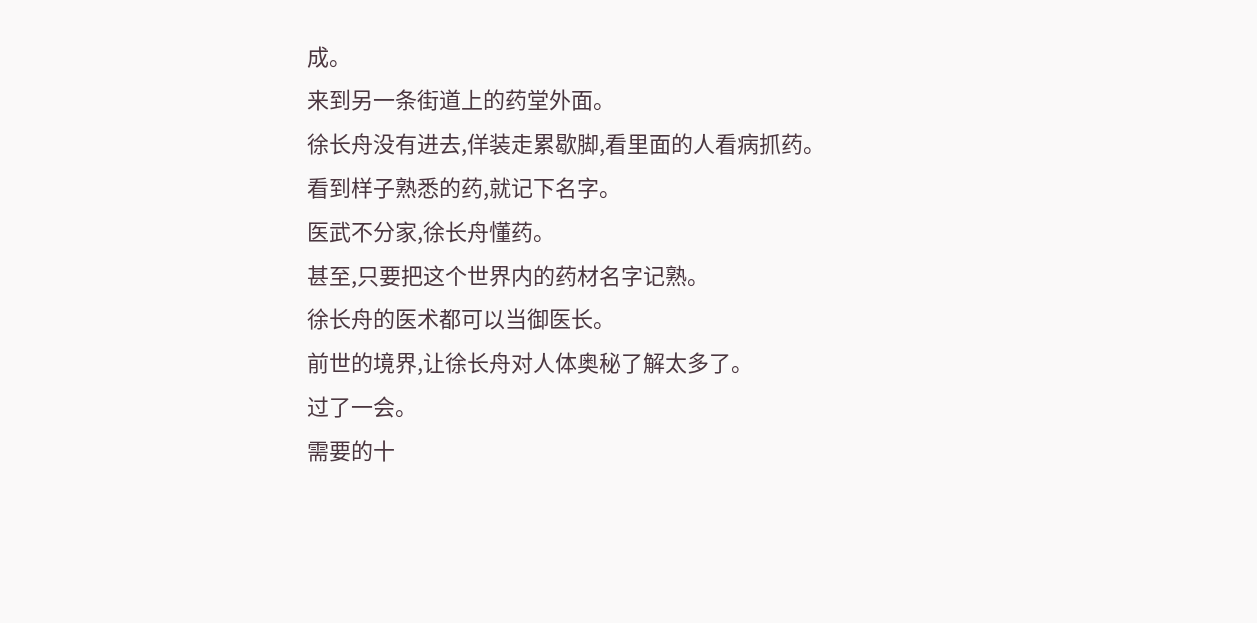成。
来到另一条街道上的药堂外面。
徐长舟没有进去,佯装走累歇脚,看里面的人看病抓药。
看到样子熟悉的药,就记下名字。
医武不分家,徐长舟懂药。
甚至,只要把这个世界内的药材名字记熟。
徐长舟的医术都可以当御医长。
前世的境界,让徐长舟对人体奥秘了解太多了。
过了一会。
需要的十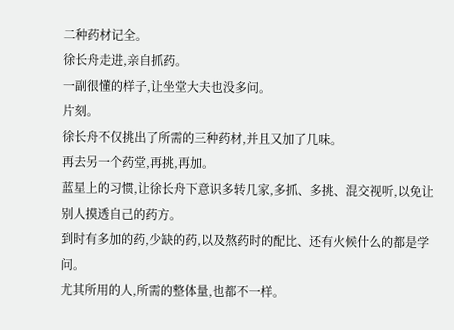二种药材记全。
徐长舟走进,亲自抓药。
一副很懂的样子,让坐堂大夫也没多问。
片刻。
徐长舟不仅挑出了所需的三种药材,并且又加了几味。
再去另一个药堂,再挑,再加。
蓝星上的习惯,让徐长舟下意识多转几家,多抓、多挑、混交视听,以免让别人摸透自己的药方。
到时有多加的药,少缺的药,以及熬药时的配比、还有火候什么的都是学问。
尤其所用的人,所需的整体量,也都不一样。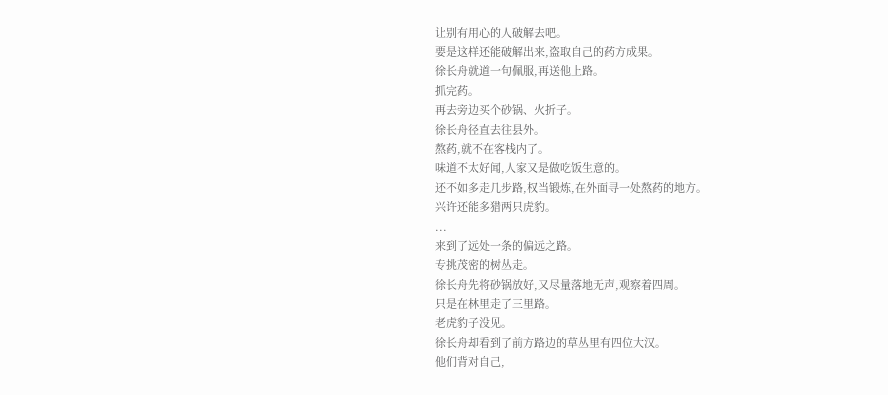让别有用心的人破解去吧。
要是这样还能破解出来,盗取自己的药方成果。
徐长舟就道一句佩服,再送他上路。
抓完药。
再去旁边买个砂锅、火折子。
徐长舟径直去往县外。
熬药,就不在客栈内了。
味道不太好闻,人家又是做吃饭生意的。
还不如多走几步路,权当锻炼,在外面寻一处熬药的地方。
兴许还能多猎两只虎豹。
...
来到了远处一条的偏远之路。
专挑茂密的树丛走。
徐长舟先将砂锅放好,又尽量落地无声,观察着四周。
只是在林里走了三里路。
老虎豹子没见。
徐长舟却看到了前方路边的草丛里有四位大汉。
他们背对自己,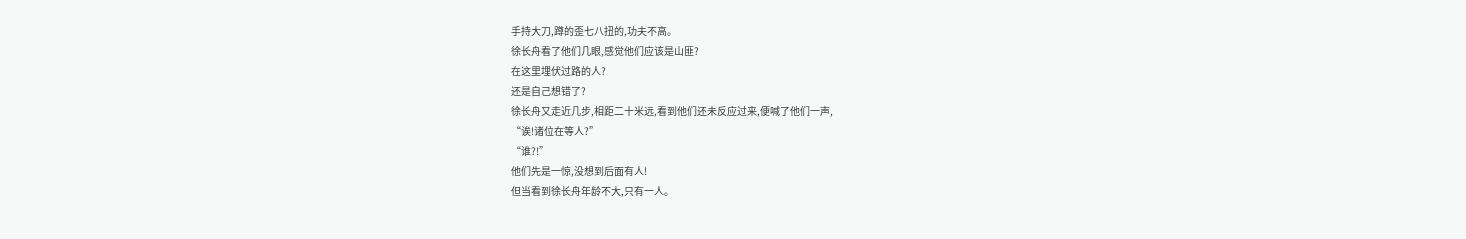手持大刀,蹲的歪七八扭的,功夫不高。
徐长舟看了他们几眼,感觉他们应该是山匪?
在这里埋伏过路的人?
还是自己想错了?
徐长舟又走近几步,相距二十米远,看到他们还未反应过来,便喊了他们一声,
“诶!诸位在等人?”
“谁?!”
他们先是一惊,没想到后面有人!
但当看到徐长舟年龄不大,只有一人。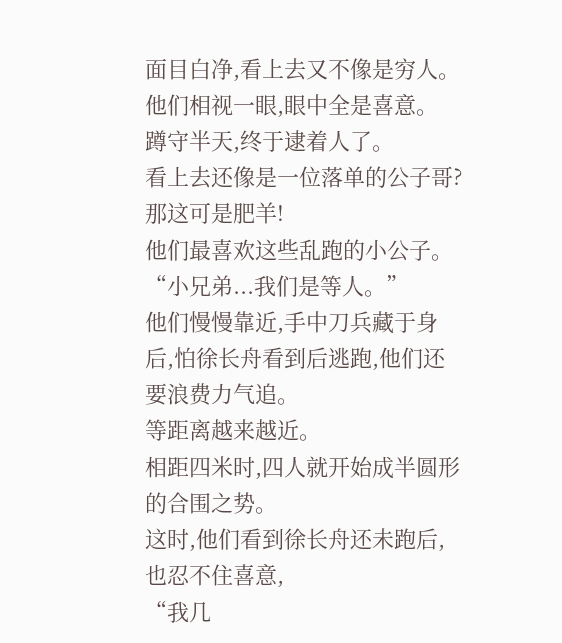面目白净,看上去又不像是穷人。
他们相视一眼,眼中全是喜意。
蹲守半天,终于逮着人了。
看上去还像是一位落单的公子哥?
那这可是肥羊!
他们最喜欢这些乱跑的小公子。
“小兄弟...我们是等人。”
他们慢慢靠近,手中刀兵藏于身后,怕徐长舟看到后逃跑,他们还要浪费力气追。
等距离越来越近。
相距四米时,四人就开始成半圆形的合围之势。
这时,他们看到徐长舟还未跑后,也忍不住喜意,
“我几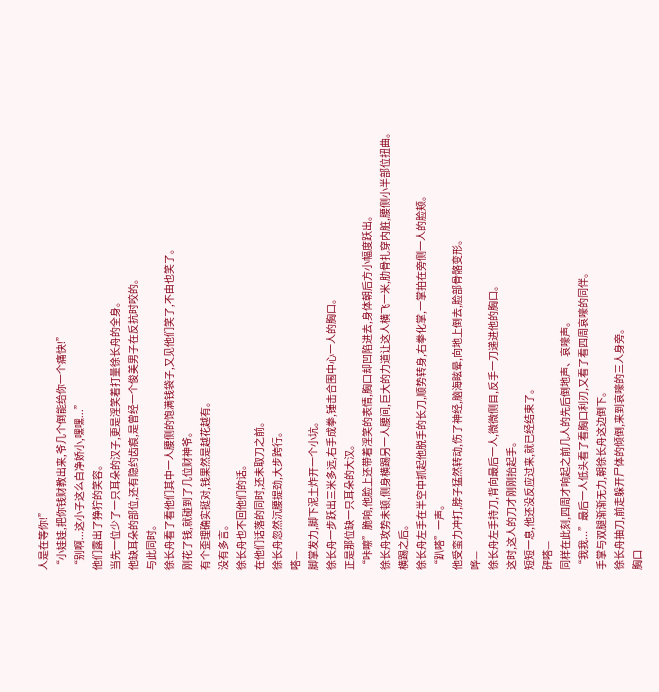人是在等你!”
“小娃娃,把你钱财教出来,爷几个倒能给你一个痛快!”
“别啊...这小子这么白净娇小,嘿嘿...”
他们露出了狰狞的笑容。
当先一位少了一只耳朵的汉子,更是淫笑着打量徐长舟的全身。
他缺耳朵的部位,还有隐约齿痕,是曾经一个俊美男子在反抗时咬的。
与此同时。
徐长舟看了看他们其中一人腰侧的饱满钱袋子,又见他们笑了,不由也笑了。
刚花了钱,就碰到了几位财神爷。
有个歪理确实挺对,钱果然是越花越有。
没有多言。
徐长舟也不回他们的话。
在他们话落的同时,还未取刀之前。
徐长舟忽然沉腰提劲,大步跨行。
嗒—
脚掌发力,脚下泥土炸开一个小坑。
徐长舟一步跃出三米多远,右手成拳,锤击合围中心一人的胸口。
正是那位缺一只耳朵的大汉。
“咔嚓”脆响,他脸上还带着淫笑的表情,胸口却凹陷进去,身体朝后方小幅度跃出。
徐长舟攻势未顿,侧身横踢另一人腰间,巨大的力道让这人横飞一米,肋骨扎穿内脏,腰侧小半部位扭曲。
横踢之后。
徐长舟左手在半空中抓起他脱手的长刀,顺势转身,右拳化掌,一掌拍在旁侧一人的脸颊。
“趴嗒”一声。
他受蛮力冲打,脖子猛然转动,伤了神经,脑海眩晕,向地上倒去,脸部骨骼变形。
哗—
徐长舟左手持刀,背向最后一人,微微侧目,反手一刀递进他的胸口。
这时,这人的刀才刚刚抬起手。
短短一息,他还没反应过来,就已经结束了。
砰嗒—
同样在此刻,四周才响起之前几人的先后倒地声、哀嚎声。
“我我...”最后一人低头看了看胸口利刃,又看了看四周哀嚎的同伴。
手掌与双腿渐渐无力,朝徐长舟这边倒下。
徐长舟抽刀,前走躲开尸体的倾倒,来到哀嚎的三人身旁。
胸口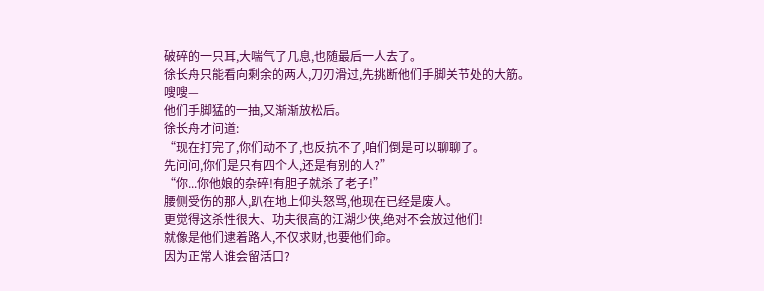破碎的一只耳,大喘气了几息,也随最后一人去了。
徐长舟只能看向剩余的两人,刀刃滑过,先挑断他们手脚关节处的大筋。
嗖嗖—
他们手脚猛的一抽,又渐渐放松后。
徐长舟才问道:
“现在打完了,你们动不了,也反抗不了,咱们倒是可以聊聊了。
先问问,你们是只有四个人,还是有别的人?”
“你...你他娘的杂碎!有胆子就杀了老子!”
腰侧受伤的那人,趴在地上仰头怒骂,他现在已经是废人。
更觉得这杀性很大、功夫很高的江湖少侠,绝对不会放过他们!
就像是他们逮着路人,不仅求财,也要他们命。
因为正常人谁会留活口?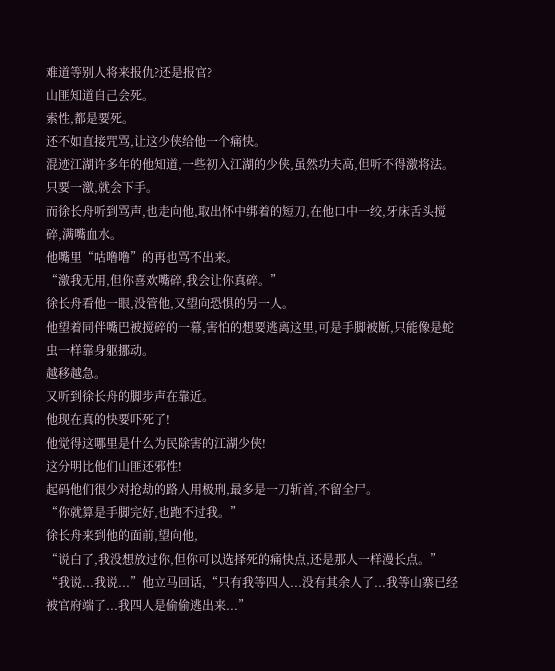难道等别人将来报仇?还是报官?
山匪知道自己会死。
索性,都是要死。
还不如直接咒骂,让这少侠给他一个痛快。
混迹江湖许多年的他知道,一些初入江湖的少侠,虽然功夫高,但听不得激将法。
只要一激,就会下手。
而徐长舟听到骂声,也走向他,取出怀中绑着的短刀,在他口中一绞,牙床舌头搅碎,满嘴血水。
他嘴里“咕噜噜”的再也骂不出来。
“激我无用,但你喜欢嘴碎,我会让你真碎。”
徐长舟看他一眼,没管他,又望向恐惧的另一人。
他望着同伴嘴巴被搅碎的一幕,害怕的想要逃离这里,可是手脚被断,只能像是蛇虫一样靠身躯挪动。
越移越急。
又听到徐长舟的脚步声在靠近。
他现在真的快要吓死了!
他觉得这哪里是什么为民除害的江湖少侠!
这分明比他们山匪还邪性!
起码他们很少对抢劫的路人用极刑,最多是一刀斩首,不留全尸。
“你就算是手脚完好,也跑不过我。”
徐长舟来到他的面前,望向他,
“说白了,我没想放过你,但你可以选择死的痛快点,还是那人一样漫长点。”
“我说...我说...”他立马回话,“只有我等四人...没有其余人了...我等山寨已经被官府端了...我四人是偷偷逃出来...”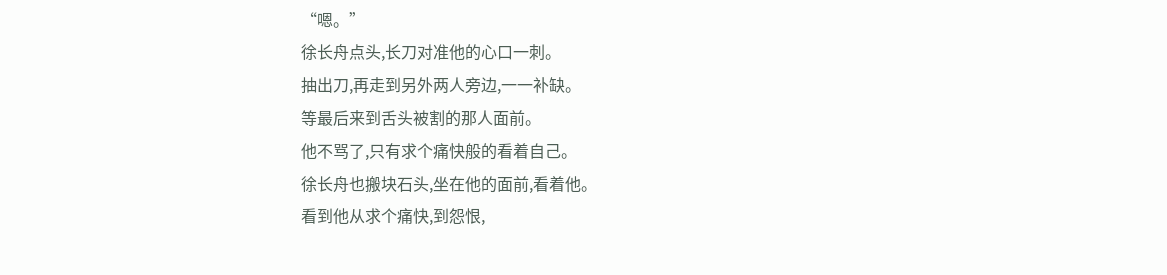“嗯。”
徐长舟点头,长刀对准他的心口一刺。
抽出刀,再走到另外两人旁边,一一补缺。
等最后来到舌头被割的那人面前。
他不骂了,只有求个痛快般的看着自己。
徐长舟也搬块石头,坐在他的面前,看着他。
看到他从求个痛快,到怨恨,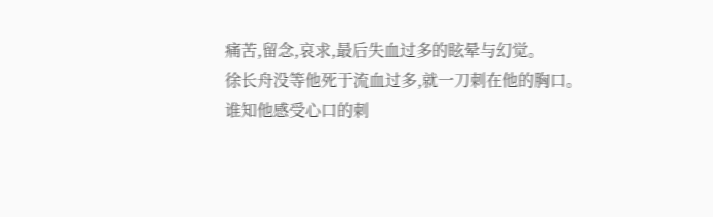痛苦,留念,哀求,最后失血过多的眩晕与幻觉。
徐长舟没等他死于流血过多,就一刀刺在他的胸口。
谁知他感受心口的刺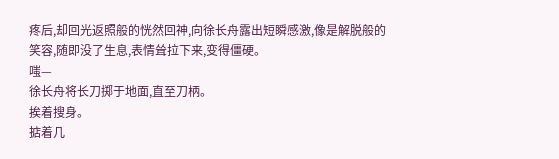疼后,却回光返照般的恍然回神,向徐长舟露出短瞬感激,像是解脱般的笑容,随即没了生息,表情耸拉下来,变得僵硬。
嗤—
徐长舟将长刀掷于地面,直至刀柄。
挨着搜身。
掂着几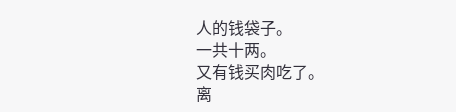人的钱袋子。
一共十两。
又有钱买肉吃了。
离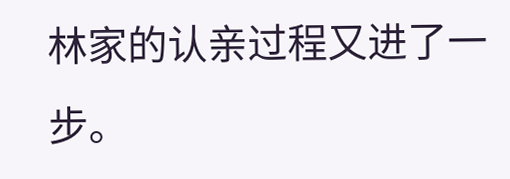林家的认亲过程又进了一步。